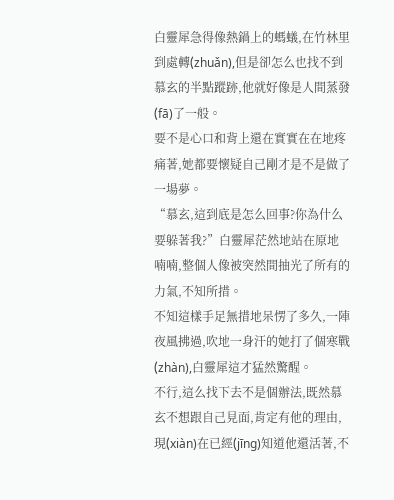白靈犀急得像熱鍋上的螞蟻,在竹林里到處轉(zhuǎn),但是卻怎么也找不到慕玄的半點蹤跡,他就好像是人間蒸發(fā)了一般。
要不是心口和背上還在實實在在地疼痛著,她都要懷疑自己剛才是不是做了一場夢。
“慕玄,這到底是怎么回事?你為什么要躲著我?”白靈犀茫然地站在原地喃喃,整個人像被突然間抽光了所有的力氣,不知所措。
不知這樣手足無措地呆愣了多久,一陣夜風拂過,吹地一身汗的她打了個寒戰(zhàn),白靈犀這才猛然驚醒。
不行,這么找下去不是個辦法,既然慕玄不想跟自己見面,肯定有他的理由,現(xiàn)在已經(jīng)知道他還活著,不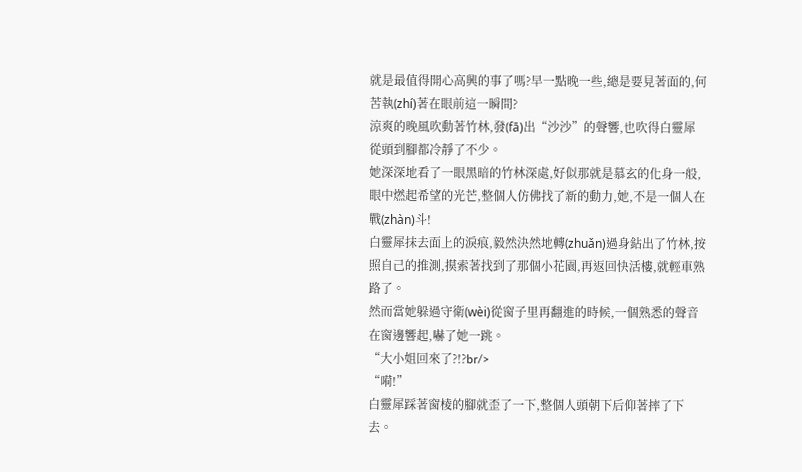就是最值得開心高興的事了嗎?早一點晚一些,總是要見著面的,何苦執(zhí)著在眼前這一瞬間?
涼爽的晚風吹動著竹林,發(fā)出“沙沙”的聲響,也吹得白靈犀從頭到腳都冷靜了不少。
她深深地看了一眼黑暗的竹林深處,好似那就是慕玄的化身一般,眼中燃起希望的光芒,整個人仿佛找了新的動力,她,不是一個人在戰(zhàn)斗!
白靈犀抹去面上的淚痕,毅然決然地轉(zhuǎn)過身鉆出了竹林,按照自己的推測,摸索著找到了那個小花園,再返回快活樓,就輕車熟路了。
然而當她躲過守衛(wèi)從窗子里再翻進的時候,一個熟悉的聲音在窗邊響起,嚇了她一跳。
“大小姐回來了?!?br/>
“嗬!”
白靈犀踩著窗棱的腳就歪了一下,整個人頭朝下后仰著摔了下去。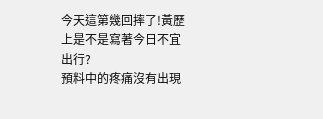今天這第幾回摔了!黃歷上是不是寫著今日不宜出行?
預料中的疼痛沒有出現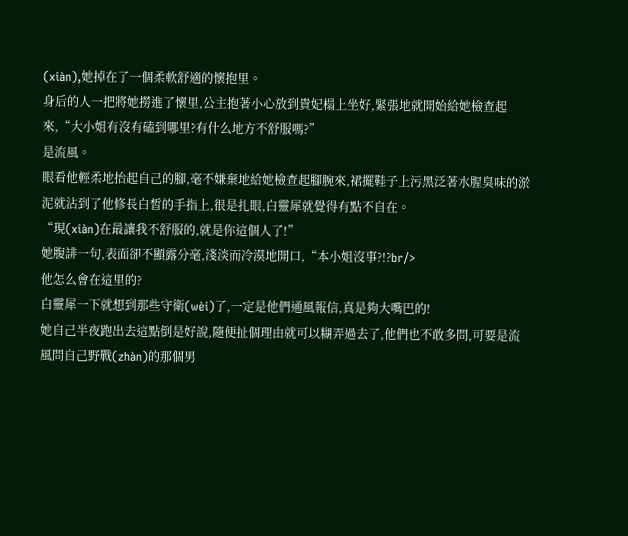(xiàn),她掉在了一個柔軟舒適的懷抱里。
身后的人一把將她撈進了懷里,公主抱著小心放到貴妃榻上坐好,緊張地就開始給她檢查起來,“大小姐有沒有磕到哪里?有什么地方不舒服嗎?”
是流風。
眼看他輕柔地抬起自己的腳,毫不嫌棄地給她檢查起腳腕來,裙擺鞋子上污黑泛著水腥臭味的淤泥就沾到了他修長白皙的手指上,很是扎眼,白靈犀就覺得有點不自在。
“現(xiàn)在最讓我不舒服的,就是你這個人了!”
她腹誹一句,表面卻不顯露分毫,淺淡而冷漠地開口,“本小姐沒事?!?br/>
他怎么會在這里的?
白靈犀一下就想到那些守衛(wèi)了,一定是他們通風報信,真是夠大嘴巴的!
她自己半夜跑出去這點倒是好說,隨便扯個理由就可以糊弄過去了,他們也不敢多問,可要是流風問自己野戰(zhàn)的那個男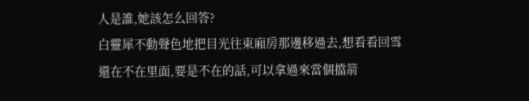人是誰,她該怎么回答?
白靈犀不動聲色地把目光往東廂房那邊移過去,想看看回雪還在不在里面,要是不在的話,可以拿過來當個擋箭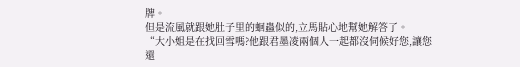牌。
但是流風就跟她肚子里的蛔蟲似的,立馬貼心地幫她解答了。
“大小姐是在找回雪嗎?他跟君墨凌兩個人一起都沒伺候好您,讓您還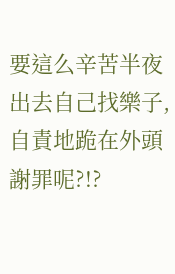要這么辛苦半夜出去自己找樂子,自責地跪在外頭謝罪呢?!?